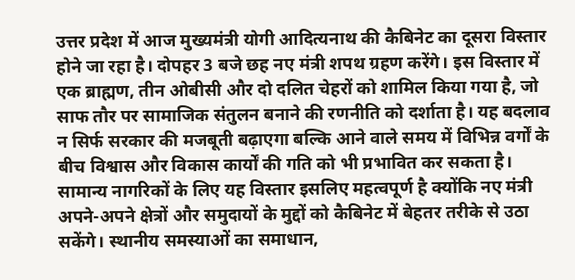उत्तर प्रदेश में आज मुख्यमंत्री योगी आदित्यनाथ की कैबिनेट का दूसरा विस्तार होने जा रहा है। दोपहर 3 बजे छह नए मंत्री शपथ ग्रहण करेंगे। इस विस्तार में एक ब्राह्मण, तीन ओबीसी और दो दलित चेहरों को शामिल किया गया है, जो साफ तौर पर सामाजिक संतुलन बनाने की रणनीति को दर्शाता है। यह बदलाव न सिर्फ सरकार की मजबूती बढ़ाएगा बल्कि आने वाले समय में विभिन्न वर्गों के बीच विश्वास और विकास कार्यों की गति को भी प्रभावित कर सकता है।
सामान्य नागरिकों के लिए यह विस्तार इसलिए महत्वपूर्ण है क्योंकि नए मंत्री अपने-अपने क्षेत्रों और समुदायों के मुद्दों को कैबिनेट में बेहतर तरीके से उठा सकेंगे। स्थानीय समस्याओं का समाधान,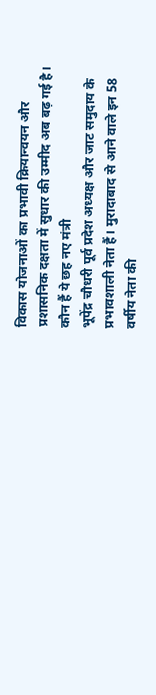विकास योजनाओं का प्रभावी क्रियान्वयन और प्रशासनिक दक्षता में सुधार की उम्मीद अब बढ़ गई है।
कौन हैं ये छह नए मंत्री
भूपेंद्र चौधरी पूर्व प्रदेश अध्यक्ष और जाट समुदाय के प्रभावशाली नेता हैं। मुरादाबाद से आने वाले इन 58 वर्षीय नेता की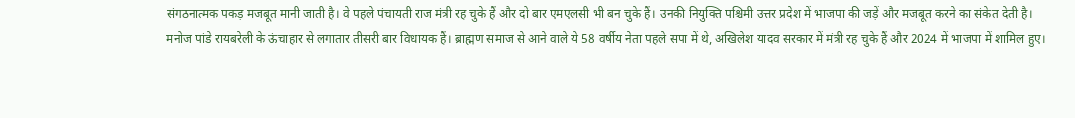संगठनात्मक पकड़ मजबूत मानी जाती है। वे पहले पंचायती राज मंत्री रह चुके हैं और दो बार एमएलसी भी बन चुके हैं। उनकी नियुक्ति पश्चिमी उत्तर प्रदेश में भाजपा की जड़ें और मजबूत करने का संकेत देती है।
मनोज पांडे रायबरेली के ऊंचाहार से लगातार तीसरी बार विधायक हैं। ब्राह्मण समाज से आने वाले ये 58 वर्षीय नेता पहले सपा में थे, अखिलेश यादव सरकार में मंत्री रह चुके हैं और 2024 में भाजपा में शामिल हुए।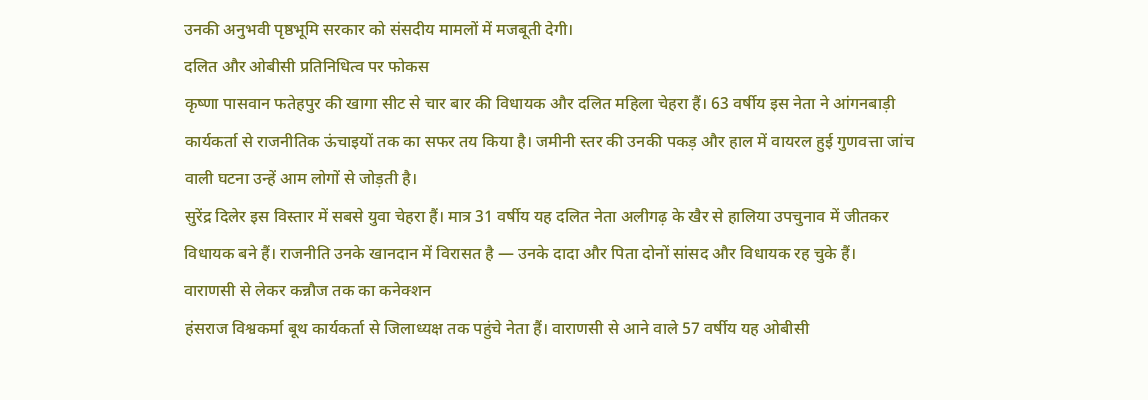उनकी अनुभवी पृष्ठभूमि सरकार को संसदीय मामलों में मजबूती देगी।
दलित और ओबीसी प्रतिनिधित्व पर फोकस
कृष्णा पासवान फतेहपुर की खागा सीट से चार बार की विधायक और दलित महिला चेहरा हैं। 63 वर्षीय इस नेता ने आंगनबाड़ी कार्यकर्ता से राजनीतिक ऊंचाइयों तक का सफर तय किया है। जमीनी स्तर की उनकी पकड़ और हाल में वायरल हुई गुणवत्ता जांच वाली घटना उन्हें आम लोगों से जोड़ती है।
सुरेंद्र दिलेर इस विस्तार में सबसे युवा चेहरा हैं। मात्र 31 वर्षीय यह दलित नेता अलीगढ़ के खैर से हालिया उपचुनाव में जीतकर विधायक बने हैं। राजनीति उनके खानदान में विरासत है — उनके दादा और पिता दोनों सांसद और विधायक रह चुके हैं।
वाराणसी से लेकर कन्नौज तक का कनेक्शन
हंसराज विश्वकर्मा बूथ कार्यकर्ता से जिलाध्यक्ष तक पहुंचे नेता हैं। वाराणसी से आने वाले 57 वर्षीय यह ओबीसी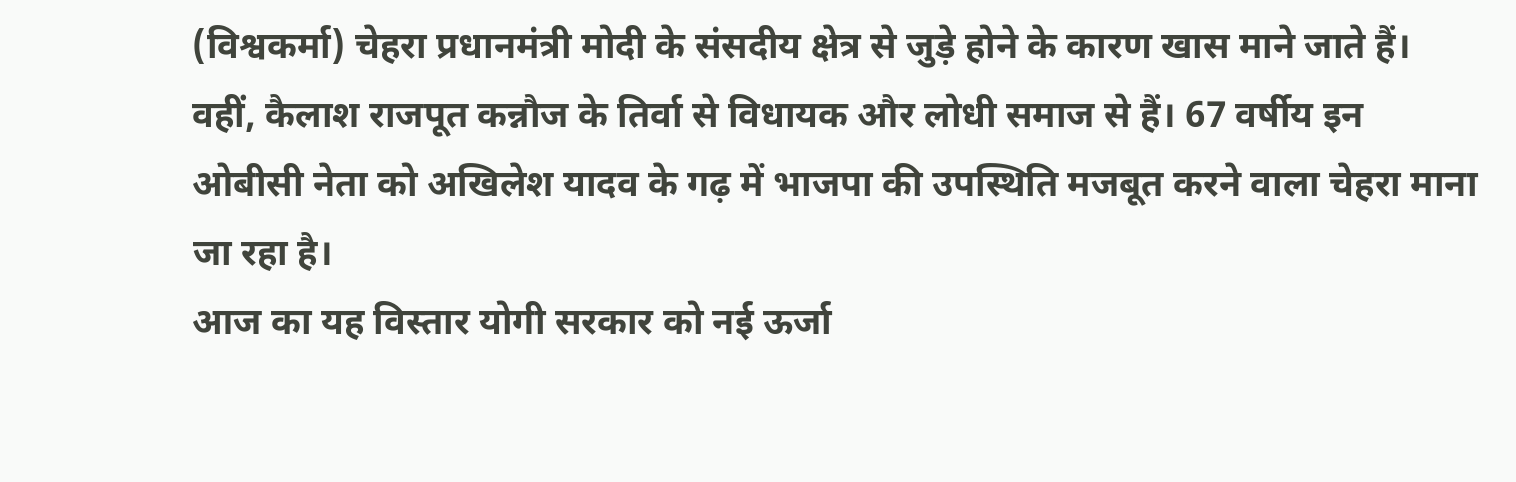(विश्वकर्मा) चेहरा प्रधानमंत्री मोदी के संसदीय क्षेत्र से जुड़े होने के कारण खास माने जाते हैं। वहीं, कैलाश राजपूत कन्नौज के तिर्वा से विधायक और लोधी समाज से हैं। 67 वर्षीय इन ओबीसी नेता को अखिलेश यादव के गढ़ में भाजपा की उपस्थिति मजबूत करने वाला चेहरा माना जा रहा है।
आज का यह विस्तार योगी सरकार को नई ऊर्जा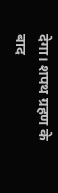देगा। शपथ ग्रहण के बाद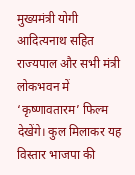मुख्यमंत्री योगी आदित्यनाथ सहित राज्यपाल और सभी मंत्री लोकभवन में ‘कृष्णावतारम’ फिल्म देखेंगे। कुल मिलाकर यह विस्तार भाजपा की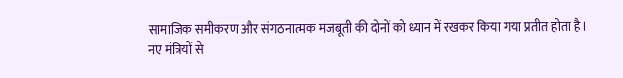सामाजिक समीकरण और संगठनात्मक मजबूती की दोनों को ध्यान में रखकर किया गया प्रतीत होता है।
नए मंत्रियों से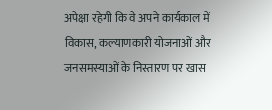अपेक्षा रहेगी कि वे अपने कार्यकाल में विकास, कल्याणकारी योजनाओं और जनसमस्याओं के निस्तारण पर खास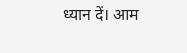ध्यान दें। आम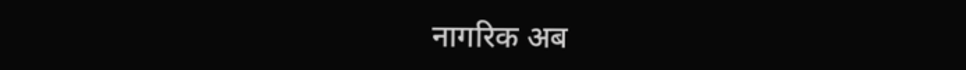नागरिक अब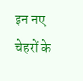इन नए चेहरों के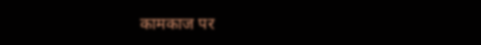कामकाज पर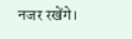नजर रखेंगे।